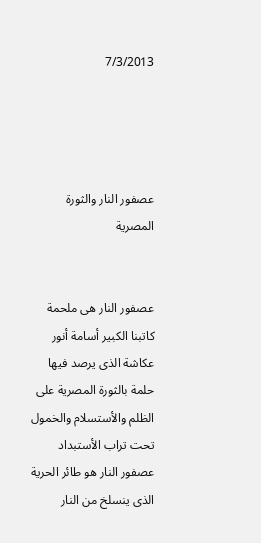7/3/2013




عصفور النار والثورة المصرية


عصفور النار هى ملحمة كاتبنا الكبير أسامة أنور عكاشة الذى يرصد فيها حلمة بالثورة المصرية على الظلم والأستسلام والخمول تحت تراب الأستبداد
عصفور النار هو طائر الحرية الذى ينسلخ من النار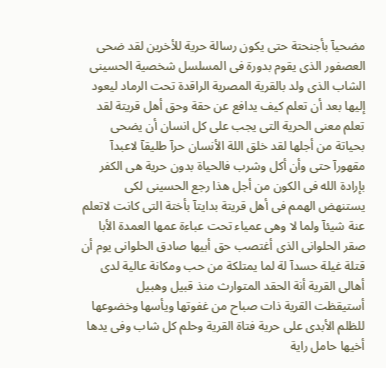مضحيآ بأجنحتة حتى يكون رسالة حرية للأخرين لقد ضحى العصفور الذى يقوم بدورة فى المسلسل شخصية الحسينى الشاب الذى ولد بالقرية المصرية الراقدة تحت الرماد ليعود إليها بعد أن تعلم كيف يدافع عن حقة وحق أهل قريتة لقد تعلم معنى الحرية التى يجب على كل انسان أن يضحى بحياتة من أجلها لقد خلق اللة الأنسان حرآ طليقآ لاعبدآ مقهورآ حتى وأن أكل وشرب فالحياة بدون حرية هى الكفر بإرادة الله فى الكون من أجل هذا رجع الحسينى لكى يستنهض الهمم فى أهل قريتة بدايتآ بأختة التى كانت لاتعلم عنة شيئآ ولما لا وهى عمياء تحت عباءة عمها العمدة الأبا صقر الحلوانى الذى أغتصب حق أبيها صادق الحلوانى يوم أن قتلة غيلة حسدآ لة لما يمتلكة من حب ومكانة عالية لدى أهالى القرية أنة الحقد المتوارث منذ قبيل وهبيل
أستيقظت القرية ذات صباح من غفوتها ويأسها وخضوعها للظلم الأبدى على حرية فتاة القرية وحلم كل شاب وفى يدها أخيها حامل راية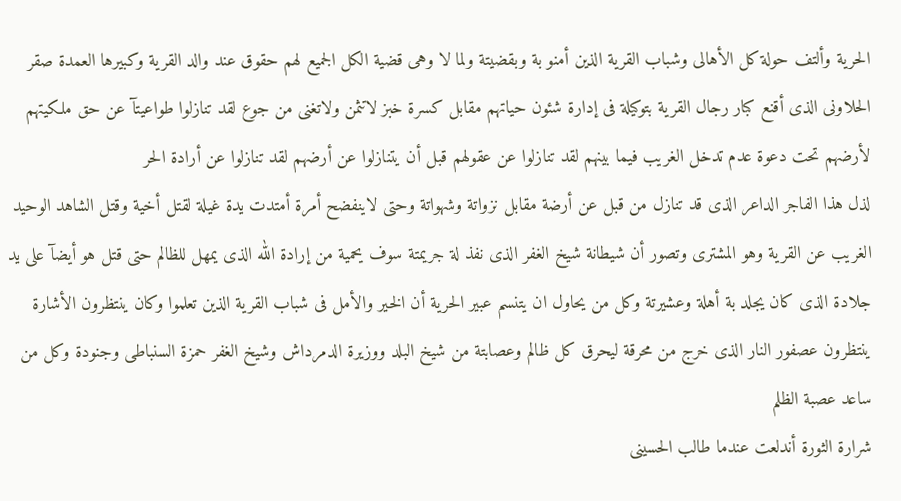الحرية وألتف حولة كل الأهالى وشباب القرية الذين أمنو بة وبقضيتة ولما لا وهى قضية الكل الجميع لهم حقوق عند والد القرية وكبيرها العمدة صقر الحلاونى الذى أقنع كبار رجال القرية بتوكيلة فى إدارة شئون حياتهم مقابل كسرة خبز لاتثمن ولاتغنى من جوع لقد تنازلوا طواعيتآ عن حق ملكيتهم  لأرضهم تحت دعوة عدم تدخل الغريب فيما بينهم لقد تنازلوا عن عقولهم قبل أن يتنازلوا عن أرضهم لقد تنازلوا عن أرادة الحر
لذل هذا الفاجر الداعر الذى قد تنازل من قبل عن أرضة مقابل نزواتة وشهواتة وحتى لاينفضح أمرة أمتدت يدة غيلة لقتل أخية وقتل الشاهد الوحيد الغريب عن القرية وهو المشترى وتصور أن شيطانة شيخ الغفر الذى نفذ لة جريمتة سوف يحمية من إرادة الله الذى يمهل للظالم حتى قتل هو أيضآ على يد جلادة الذى كان يجلد بة أهلة وعشيرتة وكل من يحاول ان يتنسم عبير الحرية أن الخير والأمل فى شباب القرية الذين تعلموا وكان ينتظرون الأشارة ينتظرون عصفور النار الذى خرج من محرقة ليحرق كل ظالم وعصابتة من شيخ البلد ووزيرة الدمرداش وشيخ الغفر حمزة السنباطى وجنودة وكل من ساعد عصبة الظلم
شرارة الثورة أندلعت عندما طالب الحسينى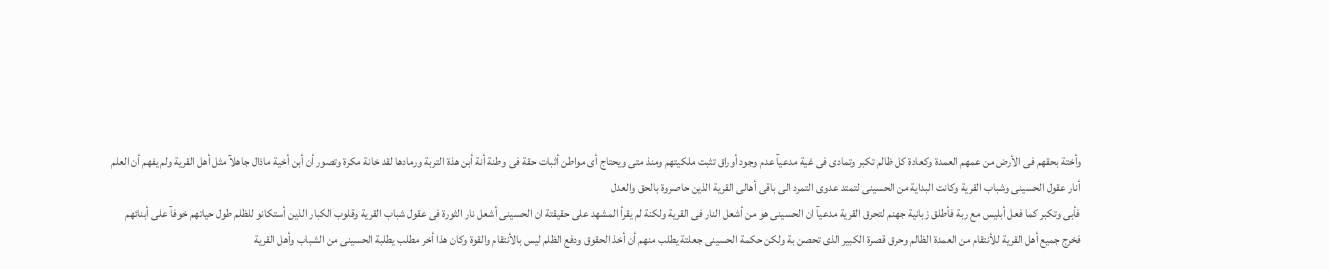وأختة بحقهم فى الأرض من عمهم العمدة وكعادة كل ظالم تكبر وتمادى فى غية مدعيآ عدم وجود أوراق تثبت ملكيتهم ومنذ متى ويحتاج أى مواطن أثبات حقة فى وطنة أنة أبن هذة التربة ورمادها لقد خانة مكرة وتصور أن أبن أخية ماذال جاهلآ مثل أهل القرية ولم يفهم أن العلم أنار عقول الحسينى وشباب القرية وكانت البداية من الحسينى لتمتد عدوى التمرد الى باقى أهالى القرية الذين حاصروة بالحق والعدل
فأبى وتكبر كما فعل أبليس مع ربة فأطلق زبانية جهنم لتحرق القرية مدعيآ ان الحسينى هو من أشعل النار فى القرية ولكنة لم يقرأ المشهد على حقيقتة ان الحسينى أشعل نار الثورة فى عقول شباب القرية وقلوب الكبار الذين أستكانو للظلم طول حياتهم خوفآ على أبنائهم
فخرج جميع أهل القرية للأنتقام من العمدة الظالم وحرق قصرة الكبير الذى تحصن بة ولكن حكمة الحسينى جعلتة يطلب منهم أن أخذ الحقوق ودفع الظلم ليس بالأنتقام والقوة وكان هذا أخر مطلب يطلبة الحسينى من الشباب وأهل القرية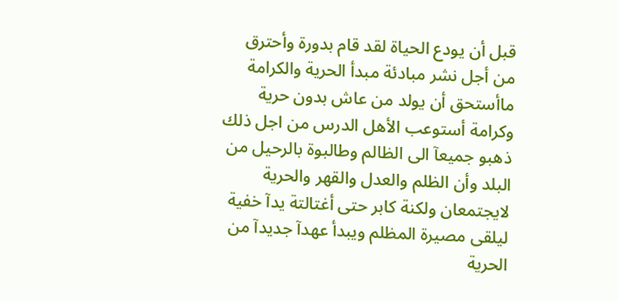قبل أن يودع الحياة لقد قام بدورة وأحترق من أجل نشر مبادئة مبدأ الحرية والكرامة ماأستحق أن يولد من عاش بدون حرية وكرامة أستوعب الأهل الدرس من اجل ذلك ذهبو جميعآ الى الظالم وطالبوة بالرحيل من البلد وأن الظلم والعدل والقهر والحرية لايجتمعان ولكنة كابر حتى أغتالتة يدآ خفية ليلقى مصيرة المظلم ويبدأ عهدآ جديدآ من
الحرية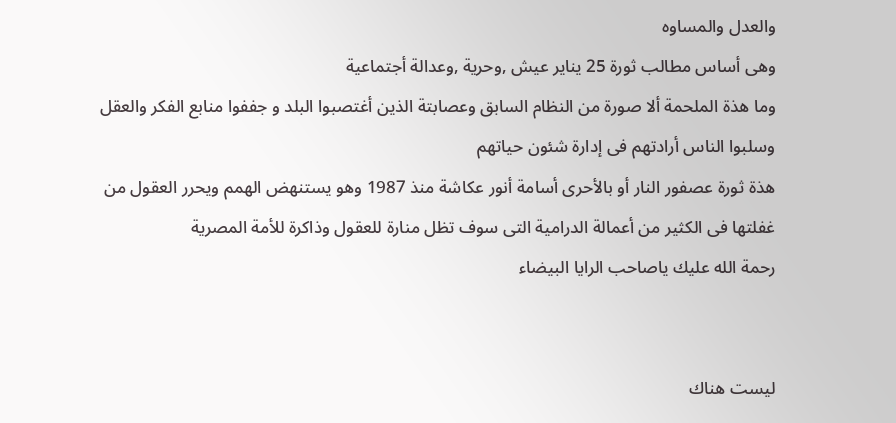والعدل والمساوه
وهى أساس مطالب ثورة 25 يناير عيش ,وحرية ,وعدالة أجتماعية
وما هذة الملحمة ألا صورة من النظام السابق وعصابتة الذين أغتصبوا البلد و جففوا منابع الفكر والعقل وسلبوا الناس أرادتهم فى إدارة شئون حياتهم
هذة ثورة عصفور النار أو بالأحرى أسامة أنور عكاشة منذ 1987 وهو يستنهض الهمم ويحرر العقول من غفلتها فى الكثير من أعمالة الدرامية التى سوف تظل منارة للعقول وذاكرة للأمة المصرية
رحمة الله عليك ياصاحب الرايا البيضاء


ليست هناك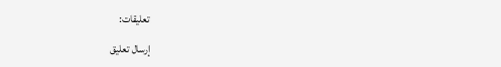تعليقات:

إرسال تعليق